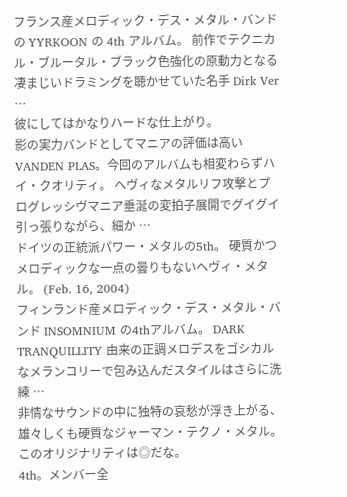フランス産メロディック・デス・メタル・バンドの YYRKOON の 4th アルバム。 前作でテクニカル・ブルータル・ブラック色強化の原動力となる凄まじいドラミングを聴かせていた名手 Dirk Ver …
彼にしてはかなりハードな仕上がり。
影の実力バンドとしてマニアの評価は高い VANDEN PLAS。今回のアルバムも相変わらずハイ・クオリティ。 ヘヴィなメタルリフ攻撃とプログレッシヴマニア垂涎の変拍子展開でグイグイ引っ張りながら、細か …
ドイツの正統派パワー・メタルの5th。 硬質かつメロディックな一点の曇りもないヘヴィ・メタル。 (Feb. 16, 2004)
フィンランド産メロディック・デス・メタル・バンド INSOMNIUM の4thアルバム。 DARK TRANQUILLITY 由来の正調メロデスをゴシカルなメランコリーで包み込んだスタイルはさらに洗練 …
非情なサウンドの中に独特の哀愁が浮き上がる、雄々しくも硬質なジャーマン・テクノ・メタル。このオリジナリティは◎だな。
4th。メンバー全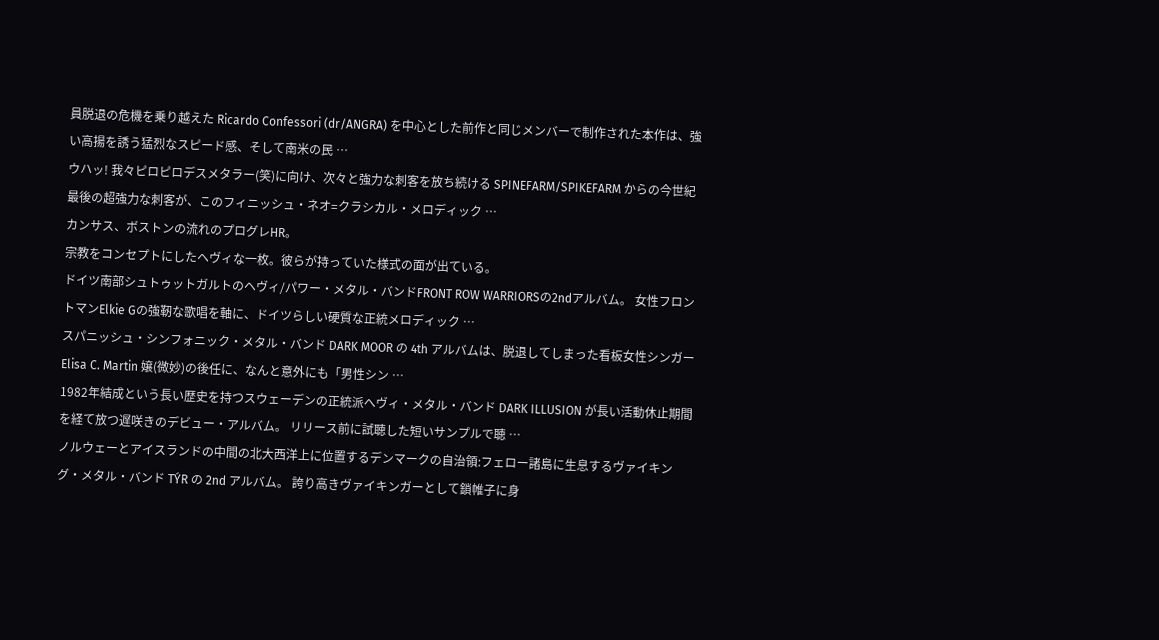員脱退の危機を乗り越えた Ricardo Confessori (dr/ANGRA) を中心とした前作と同じメンバーで制作された本作は、強い高揚を誘う猛烈なスピード感、そして南米の民 …
ウハッ! 我々ピロピロデスメタラー(笑)に向け、次々と強力な刺客を放ち続ける SPINEFARM/SPIKEFARM からの今世紀最後の超強力な刺客が、このフィニッシュ・ネオ=クラシカル・メロディック …
カンサス、ボストンの流れのプログレHR。
宗教をコンセプトにしたヘヴィな一枚。彼らが持っていた様式の面が出ている。
ドイツ南部シュトゥットガルトのヘヴィ/パワー・メタル・バンドFRONT ROW WARRIORSの2ndアルバム。 女性フロントマンElkie Gの強靭な歌唱を軸に、ドイツらしい硬質な正統メロディック …
スパニッシュ・シンフォニック・メタル・バンド DARK MOOR の 4th アルバムは、脱退してしまった看板女性シンガー Elisa C. Martin 嬢(微妙)の後任に、なんと意外にも「男性シン …
1982年結成という長い歴史を持つスウェーデンの正統派へヴィ・メタル・バンド DARK ILLUSION が長い活動休止期間を経て放つ遅咲きのデビュー・アルバム。 リリース前に試聴した短いサンプルで聴 …
ノルウェーとアイスランドの中間の北大西洋上に位置するデンマークの自治領:フェロー諸島に生息するヴァイキング・メタル・バンド TÝR の 2nd アルバム。 誇り高きヴァイキンガーとして鎖帷子に身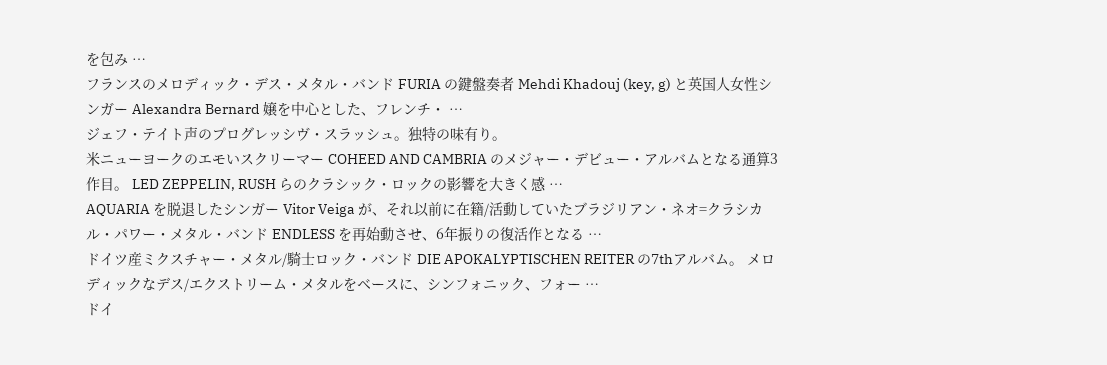を包み …
フランスのメロディック・デス・メタル・バンド FURIA の鍵盤奏者 Mehdi Khadouj (key, g) と英国人女性シンガー Alexandra Bernard 嬢を中心とした、フレンチ・ …
ジェフ・テイト声のプログレッシヴ・スラッシュ。独特の味有り。
米ニューヨークのエモいスクリーマー COHEED AND CAMBRIA のメジャー・デビュー・アルバムとなる通算3作目。 LED ZEPPELIN, RUSH らのクラシック・ロックの影響を大きく感 …
AQUARIA を脱退したシンガー Vitor Veiga が、それ以前に在籍/活動していたブラジリアン・ネオ=クラシカル・パワー・メタル・バンド ENDLESS を再始動させ、6年振りの復活作となる …
ドイツ産ミクスチャー・メタル/騎士ロック・バンド DIE APOKALYPTISCHEN REITER の7thアルバム。 メロディックなデス/エクストリーム・メタルをベースに、シンフォニック、フォー …
ドイ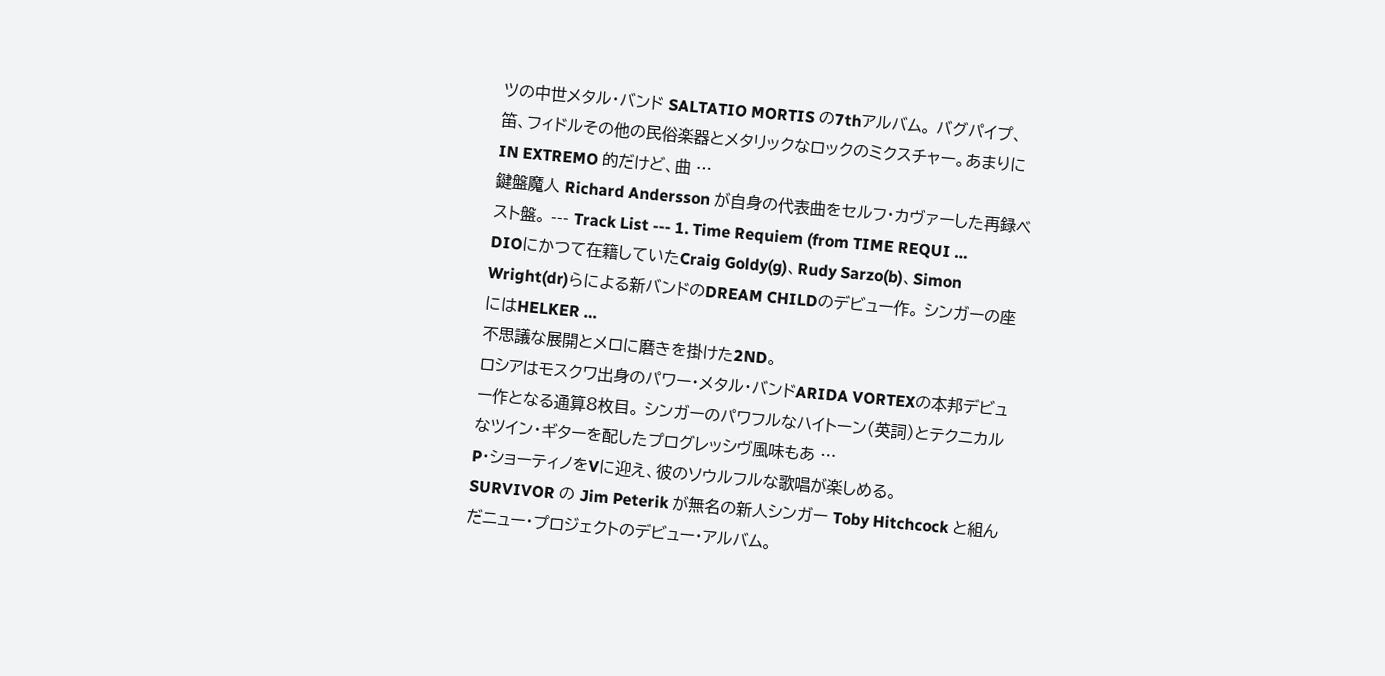ツの中世メタル・バンド SALTATIO MORTIS の7thアルバム。 バグパイプ、笛、フィドルその他の民俗楽器とメタリックなロックのミクスチャー。あまりに IN EXTREMO 的だけど、曲 …
鍵盤魔人 Richard Andersson が自身の代表曲をセルフ・カヴァーした再録ベスト盤。 --- Track List --- 1. Time Requiem (from TIME REQUI …
DIOにかつて在籍していたCraig Goldy(g)、Rudy Sarzo(b)、Simon Wright(dr)らによる新バンドのDREAM CHILDのデビュー作。 シンガーの座にはHELKER …
不思議な展開とメロに磨きを掛けた2ND。
ロシアはモスクワ出身のパワー・メタル・バンドARIDA VORTEXの本邦デビュー作となる通算8枚目。 シンガーのパワフルなハイトーン(英詞)とテクニカルなツイン・ギターを配したプログレッシヴ風味もあ …
P・ショーティノをVに迎え、彼のソウルフルな歌唱が楽しめる。
SURVIVOR の Jim Peterik が無名の新人シンガー Toby Hitchcock と組んだニュー・プロジェクトのデビュー・アルバム。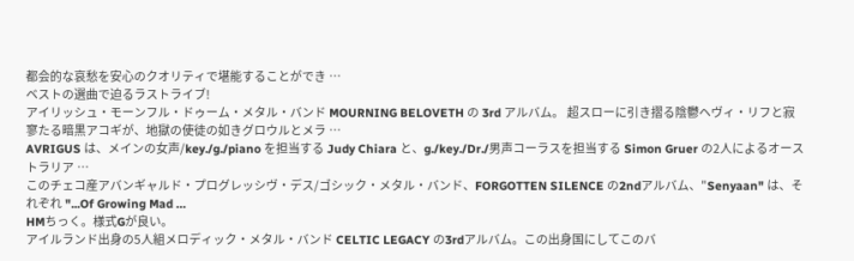都会的な哀愁を安心のクオリティで堪能することができ …
ベストの選曲で迫るラストライブ!
アイリッシュ・モーンフル・ドゥーム・メタル・バンド MOURNING BELOVETH の 3rd アルバム。 超スローに引き摺る陰鬱ヘヴィ・リフと寂寥たる暗黒アコギが、地獄の使徒の如きグロウルとメラ …
AVRIGUS は、メインの女声/key./g./piano を担当する Judy Chiara と、g./key./Dr./男声コーラスを担当する Simon Gruer の2人によるオーストラリア …
このチェコ産アバンギャルド・プログレッシヴ・デス/ゴシック・メタル・バンド、FORGOTTEN SILENCE の2ndアルバム、"Senyaan" は、それぞれ "...Of Growing Mad …
HMちっく。様式Gが良い。
アイルランド出身の5人組メロディック・メタル・バンド CELTIC LEGACY の3rdアルバム。この出身国にしてこのバ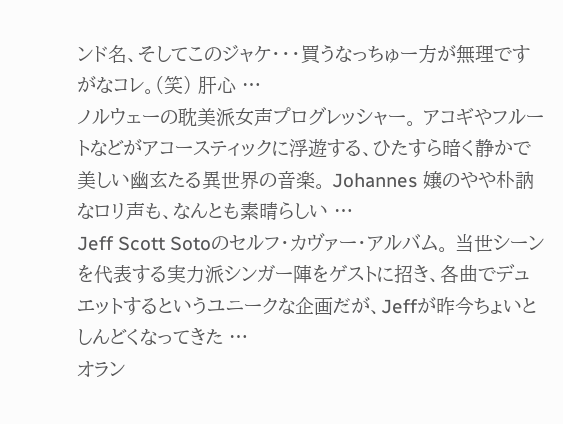ンド名、そしてこのジャケ・・・買うなっちゅー方が無理ですがなコレ。(笑) 肝心 …
ノルウェーの耽美派女声プログレッシャー。 アコギやフルートなどがアコースティックに浮遊する、ひたすら暗く静かで美しい幽玄たる異世界の音楽。 Johannes 嬢のやや朴訥なロリ声も、なんとも素晴らしい …
Jeff Scott Sotoのセルフ・カヴァー・アルバム。 当世シーンを代表する実力派シンガー陣をゲストに招き、各曲でデュエットするというユニークな企画だが、Jeffが昨今ちょいとしんどくなってきた …
オラン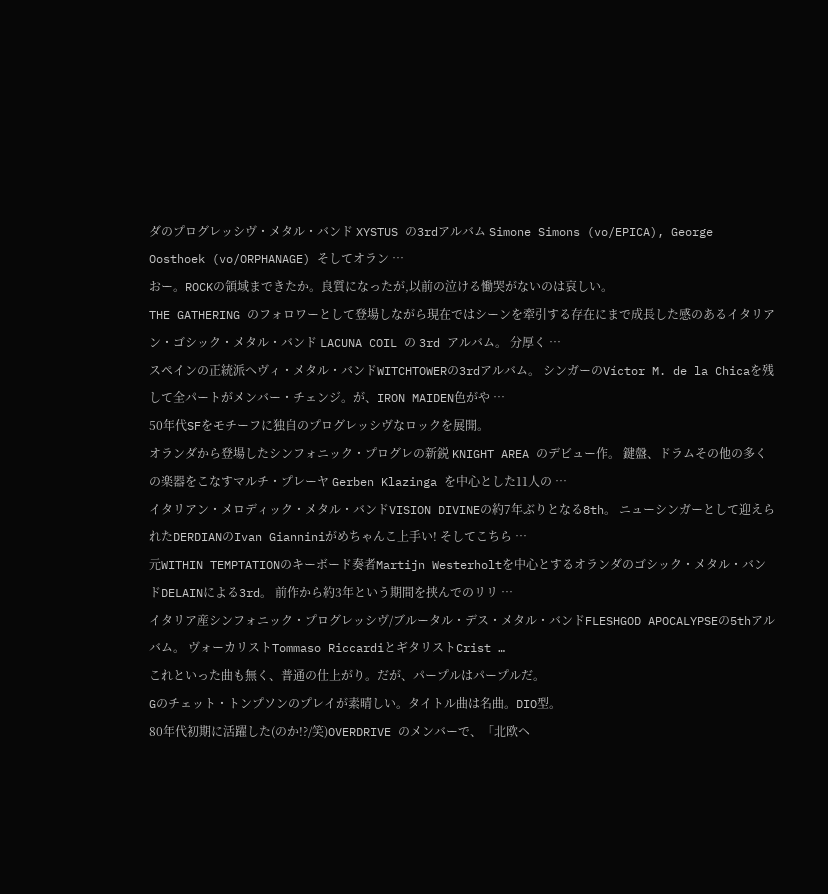ダのプログレッシヴ・メタル・バンド XYSTUS の3rdアルバム Simone Simons (vo/EPICA), George Oosthoek (vo/ORPHANAGE) そしてオラン …
おー。ROCKの領域まできたか。良質になったが,以前の泣ける慟哭がないのは哀しい。
THE GATHERING のフォロワーとして登場しながら現在ではシーンを牽引する存在にまで成長した感のあるイタリアン・ゴシック・メタル・バンド LACUNA COIL の 3rd アルバム。 分厚く …
スペインの正統派へヴィ・メタル・バンドWITCHTOWERの3rdアルバム。 シンガーのVíctor M. de la Chicaを残して全パートがメンバー・チェンジ。が、IRON MAIDEN色がや …
50年代SFをモチーフに独自のプログレッシヴなロックを展開。
オランダから登場したシンフォニック・プログレの新鋭 KNIGHT AREA のデビュー作。 鍵盤、ドラムその他の多くの楽器をこなすマルチ・プレーヤ Gerben Klazinga を中心とした11人の …
イタリアン・メロディック・メタル・バンドVISION DIVINEの約7年ぶりとなる8th。 ニューシンガーとして迎えられたDERDIANのIvan Gianniniがめちゃんこ上手い! そしてこちら …
元WITHIN TEMPTATIONのキーボード奏者Martijn Westerholtを中心とするオランダのゴシック・メタル・バンドDELAINによる3rd。 前作から約3年という期間を挟んでのリリ …
イタリア産シンフォニック・プログレッシヴ/ブルータル・デス・メタル・バンドFLESHGOD APOCALYPSEの5thアルバム。 ヴォーカリストTommaso RiccardiとギタリストCrist …
これといった曲も無く、普通の仕上がり。だが、パープルはパープルだ。
Gのチェット・トンプソンのプレイが素晴しい。タイトル曲は名曲。DIO型。
80年代初期に活躍した(のか!?/笑)OVERDRIVE のメンバーで、「北欧ヘ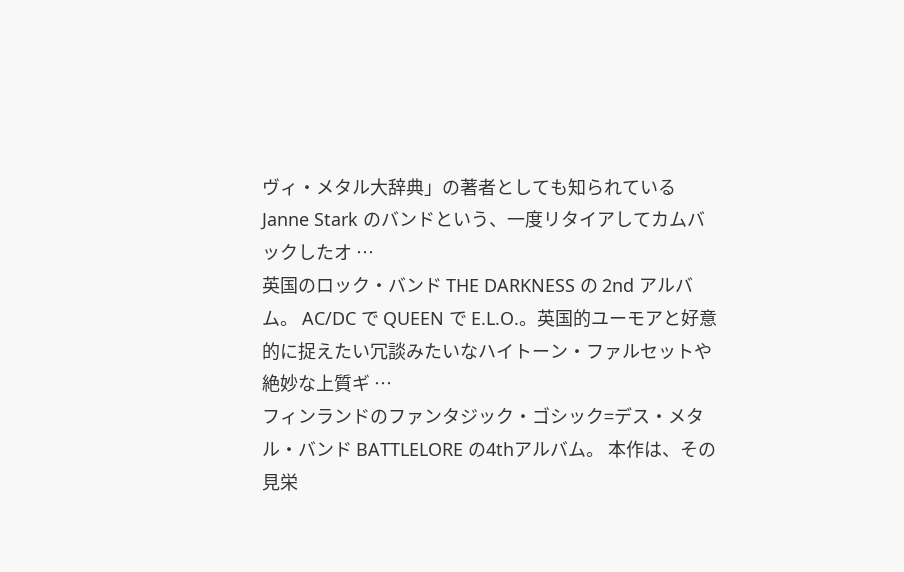ヴィ・メタル大辞典」の著者としても知られている Janne Stark のバンドという、一度リタイアしてカムバックしたオ …
英国のロック・バンド THE DARKNESS の 2nd アルバム。 AC/DC で QUEEN で E.L.O.。英国的ユーモアと好意的に捉えたい冗談みたいなハイトーン・ファルセットや絶妙な上質ギ …
フィンランドのファンタジック・ゴシック=デス・メタル・バンド BATTLELORE の4thアルバム。 本作は、その見栄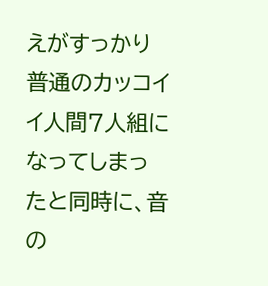えがすっかり普通のカッコイイ人間7人組になってしまったと同時に、音の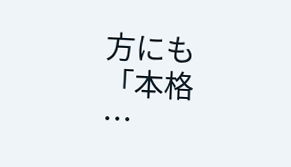方にも「本格 …